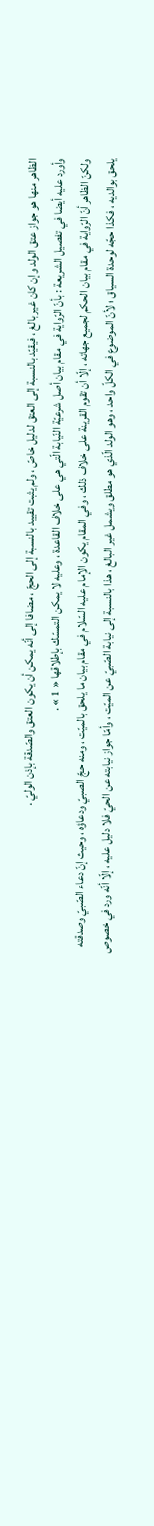الظاهر منها هو جواز عتق الولد وإن كان غير بالغ ، فيقيّد بالنسبة إلى العتق لدليل خاصّ ، ولم يثبت تقييد بالنسبة إلى الحجّ ، مضافا إلى أنّه يمكن أن يكون العتق والصّدقة بإذن الوليّ .
وأورد عليه أيضا في تفصيل الشريعة : بأنّ الرّواية في مقام بيان أصل شرعيّة النّيابة الّتي هي على خلاف القاعدة ، وعليه لا يمكن التمسّك بإطلاقها « 1 » .
ولكنّ الظاهر أنّ الرّواية في مقام بيان الحكم لجميع جهاته ، إلّا أن تقوم القرينة على خلاف ذلك ، وفي المقام يكون الإمام عليه السّلام في مقام بيان ما يلحق بالميّت ، ومنه حجّ الصبيّ ودعاؤه ، وحيث إنّ دعاء الصّبيّ وصدقته يلحق بوالديه ، فكذا حجّه لوحدة السياق ؛ لأنّ الموضوع في الكلّ واحد ، وهو الولد الّذي هو مطلق ويشمل غير البالغ ، هذا بالنسبة إلى نيابة الصّبيّ عن الميّت ، وأمّا جواز نيابته عن الحيّ فلا دليل عليه ، إلّا أنّه ورد في خصوص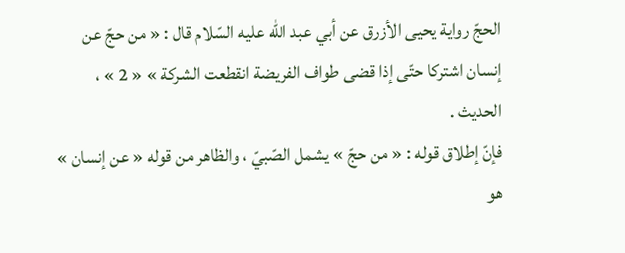الحجّ رواية يحيى الأزرق عن أبي عبد اللّه عليه السّلام قال : « من حجّ عن إنسان اشتركا حتّى إذا قضى طواف الفريضة انقطعت الشركة » « 2 » ، الحديث .
فإنّ إطلاق قوله : « من حجّ » يشمل الصّبيّ ، والظاهر من قوله « عن إنسان » هو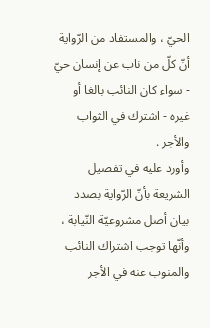الحيّ ، والمستفاد من الرّواية أنّ كلّ من ناب عن إنسان حيّ - سواء كان النائب بالغا أو غيره - اشترك في الثواب والأجر .
وأورد عليه في تفصيل الشريعة بأنّ الرّواية بصدد بيان أصل مشروعيّة النّيابة ، وأنّها توجب اشتراك النائب والمنوب عنه في الأجر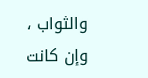والثواب ، وإن كانت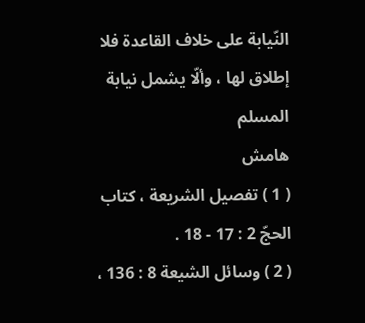النّيابة على خلاف القاعدة فلا إطلاق لها ، وألّا يشمل نيابة المسلم
هامش
( 1 ) تفصيل الشريعة ، كتاب الحجّ 2 : 17 - 18 .
( 2 ) وسائل الشيعة 8 : 136 ،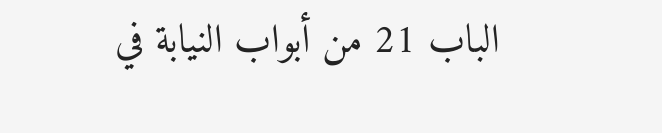الباب 21 من أبواب النيابة في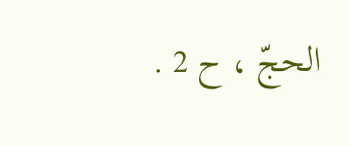الحجّ ، ح 2 .